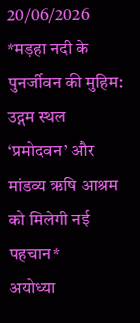20/06/2026
*मड़हा नदी के पुनर्जीवन की मुहिम: उद्गम स्थल ‘प्रमोदवन’ और मांडव्य ऋषि आश्रम को मिलेगी नई पहचान*
अयोध्या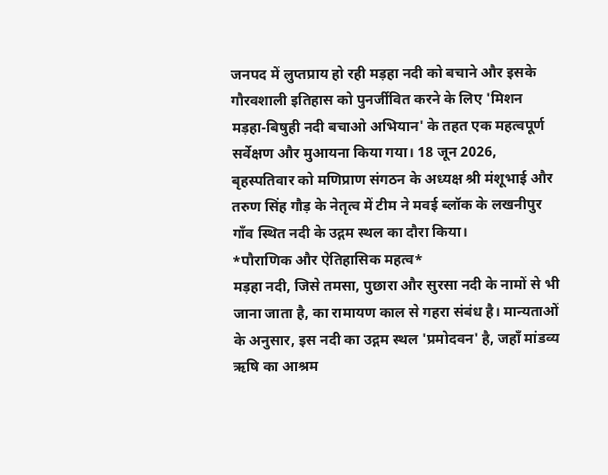जनपद में लुप्तप्राय हो रही मड़हा नदी को बचाने और इसके गौरवशाली इतिहास को पुनर्जीवित करने के लिए 'मिशन मड़हा-बिषुही नदी बचाओ अभियान' के तहत एक महत्वपूर्ण सर्वेक्षण और मुआयना किया गया। 18 जून 2026, बृहस्पतिवार को मणिप्राण संगठन के अध्यक्ष श्री मंशूभाई और तरुण सिंह गौड़ के नेतृत्व में टीम ने मवई ब्लॉक के लखनीपुर गाँव स्थित नदी के उद्गम स्थल का दौरा किया।
*पौराणिक और ऐतिहासिक महत्व*
मड़हा नदी, जिसे तमसा, पुछारा और सुरसा नदी के नामों से भी जाना जाता है, का रामायण काल से गहरा संबंध है। मान्यताओं के अनुसार, इस नदी का उद्गम स्थल 'प्रमोदवन' है, जहाँ मांडव्य ऋषि का आश्रम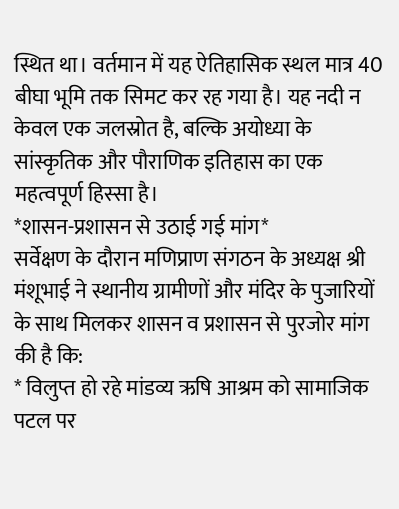स्थित था। वर्तमान में यह ऐतिहासिक स्थल मात्र 40 बीघा भूमि तक सिमट कर रह गया है। यह नदी न केवल एक जलस्रोत है, बल्कि अयोध्या के सांस्कृतिक और पौराणिक इतिहास का एक महत्वपूर्ण हिस्सा है।
*शासन-प्रशासन से उठाई गई मांग*
सर्वेक्षण के दौरान मणिप्राण संगठन के अध्यक्ष श्री मंशूभाई ने स्थानीय ग्रामीणों और मंदिर के पुजारियों के साथ मिलकर शासन व प्रशासन से पुरजोर मांग की है कि:
* विलुप्त हो रहे मांडव्य ऋषि आश्रम को सामाजिक पटल पर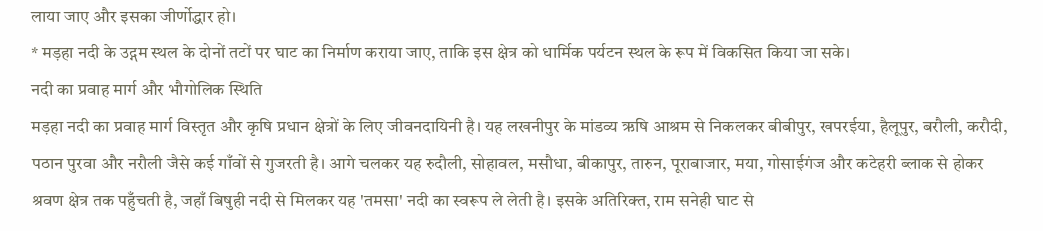लाया जाए और इसका जीर्णोद्धार हो।
* मड़हा नदी के उद्गम स्थल के दोनों तटों पर घाट का निर्माण कराया जाए, ताकि इस क्षेत्र को धार्मिक पर्यटन स्थल के रूप में विकसित किया जा सके।
नदी का प्रवाह मार्ग और भौगोलिक स्थिति
मड़हा नदी का प्रवाह मार्ग विस्तृत और कृषि प्रधान क्षेत्रों के लिए जीवनदायिनी है। यह लखनीपुर के मांडव्य ऋषि आश्रम से निकलकर बीबीपुर, खपरईया, हैलूपुर, बरौली, करौदी, पठान पुरवा और नरौली जैसे कई गाँवों से गुजरती है। आगे चलकर यह रुदौली, सोहावल, मसौधा, बीकापुर, तारुन, पूराबाजार, मया, गोसाईगंज और कटेहरी ब्लाक से होकर श्रवण क्षेत्र तक पहुँचती है, जहाँ बिषुही नदी से मिलकर यह 'तमसा' नदी का स्वरूप ले लेती है। इसके अतिरिक्त, राम सनेही घाट से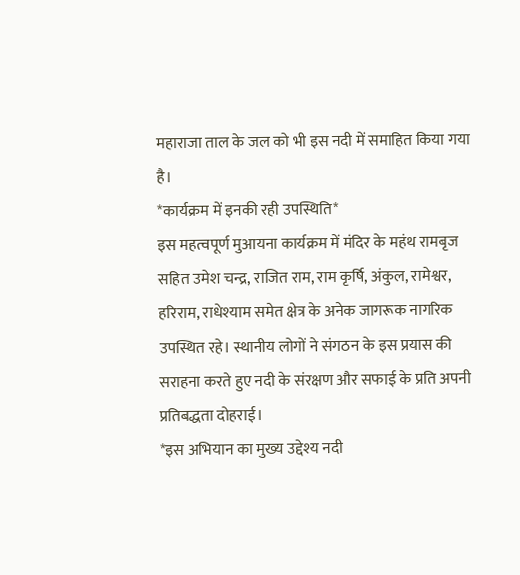महाराजा ताल के जल को भी इस नदी में समाहित किया गया है।
*कार्यक्रम में इनकी रही उपस्थिति*
इस महत्वपूर्ण मुआयना कार्यक्रम में मंदिर के महंथ रामबृज सहित उमेश चन्द्र, राजित राम, राम कृर्षि, अंकुल, रामेश्वर, हरिराम, राधेश्याम समेत क्षेत्र के अनेक जागरूक नागरिक उपस्थित रहे। स्थानीय लोगों ने संगठन के इस प्रयास की सराहना करते हुए नदी के संरक्षण और सफाई के प्रति अपनी प्रतिबद्धता दोहराई।
*इस अभियान का मुख्य उद्देश्य नदी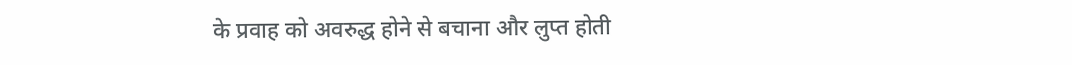के प्रवाह को अवरुद्ध होने से बचाना और लुप्त होती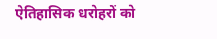ऐतिहासिक धरोहरों को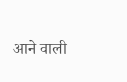आने वाली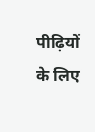पीढ़ियों के लिए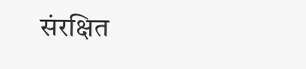संरक्षित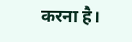करना है।